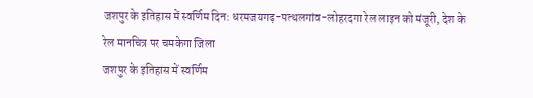जशपुर के इतिहास में स्वर्णिम दिन: धरमजयगढ़-पत्थलगांव-लोहरदगा रेल लाइन को मंजूरी, देश के रेल मानचित्र पर चमकेगा जिला
जशपुर के इतिहास में स्वर्णिम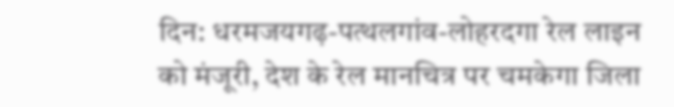दिन: धरमजयगढ़-पत्थलगांव-लोहरदगा रेल लाइन को मंजूरी, देश के रेल मानचित्र पर चमकेगा जिला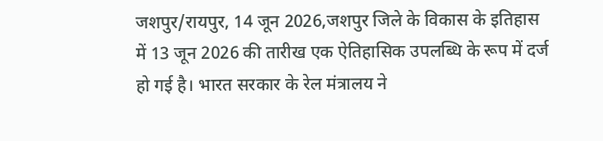जशपुर/रायपुर, 14 जून 2026,जशपुर जिले के विकास के इतिहास में 13 जून 2026 की तारीख एक ऐतिहासिक उपलब्धि के रूप में दर्ज हो गई है। भारत सरकार के रेल मंत्रालय ने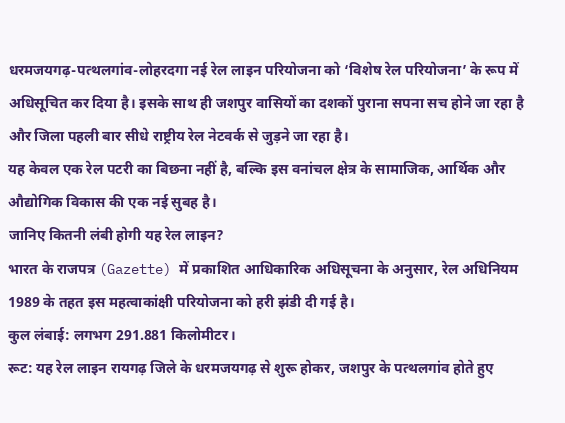धरमजयगढ़-पत्थलगांव-लोहरदगा नई रेल लाइन परियोजना को ‘विशेष रेल परियोजना’ के रूप में अधिसूचित कर दिया है। इसके साथ ही जशपुर वासियों का दशकों पुराना सपना सच होने जा रहा है और जिला पहली बार सीधे राष्ट्रीय रेल नेटवर्क से जुड़ने जा रहा है।
यह केवल एक रेल पटरी का बिछना नहीं है, बल्कि इस वनांचल क्षेत्र के सामाजिक, आर्थिक और औद्योगिक विकास की एक नई सुबह है।
जानिए कितनी लंबी होगी यह रेल लाइन?
भारत के राजपत्र (Gazette) में प्रकाशित आधिकारिक अधिसूचना के अनुसार, रेल अधिनियम 1989 के तहत इस महत्वाकांक्षी परियोजना को हरी झंडी दी गई है।
कुल लंबाई: लगभग 291.881 किलोमीटर।
रूट: यह रेल लाइन रायगढ़ जिले के धरमजयगढ़ से शुरू होकर, जशपुर के पत्थलगांव होते हुए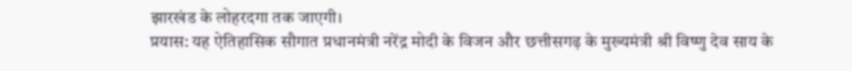झारखंड के लोहरदगा तक जाएगी।
प्रयास: यह ऐतिहासिक सौगात प्रधानमंत्री नरेंद्र मोदी के विजन और छत्तीसगढ़ के मुख्यमंत्री श्री विष्णु देव साय के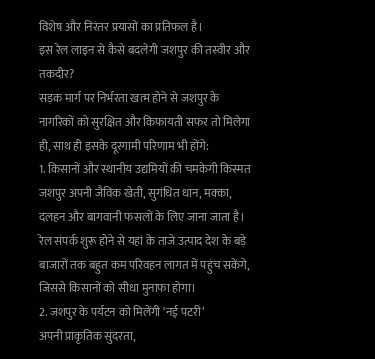विशेष और निरंतर प्रयासों का प्रतिफल है।
इस रेल लाइन से कैसे बदलेगी जशपुर की तस्वीर और तकदीर?
सड़क मार्ग पर निर्भरता खत्म होने से जशपुर के नागरिकों को सुरक्षित और किफायती सफर तो मिलेगा ही, साथ ही इसके दूरगामी परिणाम भी होंगे:
1. किसानों और स्थानीय उद्यमियों की चमकेगी किस्मत
जशपुर अपनी जैविक खेती, सुगंधित धान, मक्का, दलहन और बागवानी फसलों के लिए जाना जाता है। रेल संपर्क शुरू होने से यहां के ताजे उत्पाद देश के बड़े बाजारों तक बहुत कम परिवहन लागत में पहुंच सकेंगे, जिससे किसानों को सीधा मुनाफा होगा।
2. जशपुर के पर्यटन को मिलेंगी ‘नई पटरी’
अपनी प्राकृतिक सुंदरता,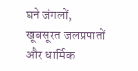घने जंगलों, खूबसूरत जलप्रपातों और धार्मिक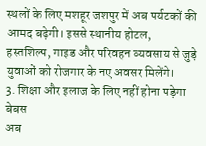स्थलों के लिए मशहूर जशपुर में अब पर्यटकों की आमद बढ़ेगी। इससे स्थानीय होटल, हस्तशिल्प, गाइड और परिवहन व्यवसाय से जुड़े युवाओं को रोजगार के नए अवसर मिलेंगे।
3. शिक्षा और इलाज के लिए नहीं होना पड़ेगा बेबस
अब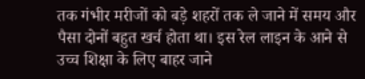तक गंभीर मरीजों को बड़े शहरों तक ले जाने में समय और पैसा दोनों बहुत खर्च होता था। इस रेल लाइन के आने से उच्च शिक्षा के लिए बाहर जाने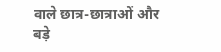वाले छात्र-छात्राओं और बड़े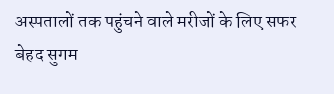अस्पतालों तक पहुंचने वाले मरीजों के लिए सफर बेहद सुगम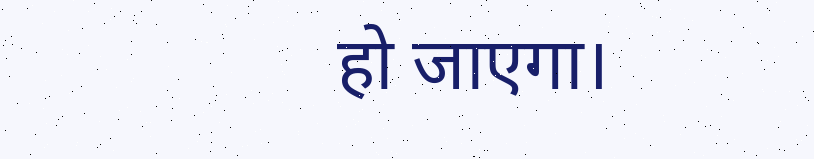हो जाएगा।